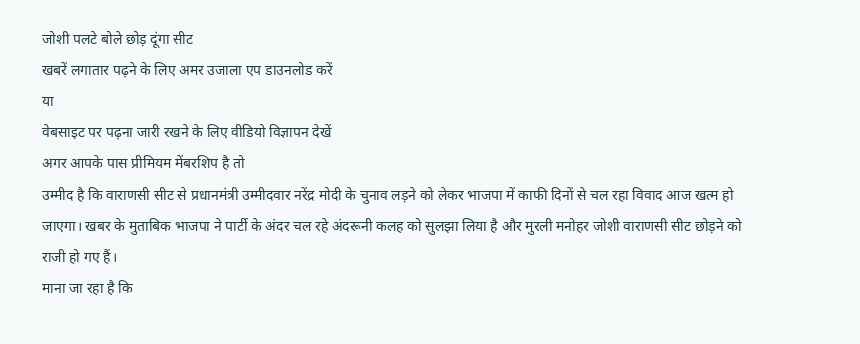जोशी पलटे बोले छोड़ दूंगा सीट
खबरें लगातार पढ़ने के लिए अमर उजाला एप डाउनलोड करें
या
वेबसाइट पर पढ़ना जारी रखने के लिए वीडियो विज्ञापन देखें
अगर आपके पास प्रीमियम मेंबरशिप है तो
उम्मीद है कि वाराणसी सीट से प्रधानमंत्री उम्मीदवार नरेंद्र मोदी के चुनाव लड़ने को लेकर भाजपा में काफी दिनों से चल रहा विवाद आज खत्म हो जाएगा। खबर के मुताबिक भाजपा ने पार्टी के अंदर चल रहे अंदरूनी कलह को सुलझा लिया है और मुरली मनोहर जोशी वाराणसी सीट छोड़ने को राजी हो गए हैं।
माना जा रहा है कि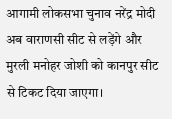आगामी लोकसभा चुनाव नरेंद्र मोदी अब वाराणसी सीट से लड़ेंगे और मुरली मनोहर जोशी को कानपुर सीट से टिकट दिया जाएगा।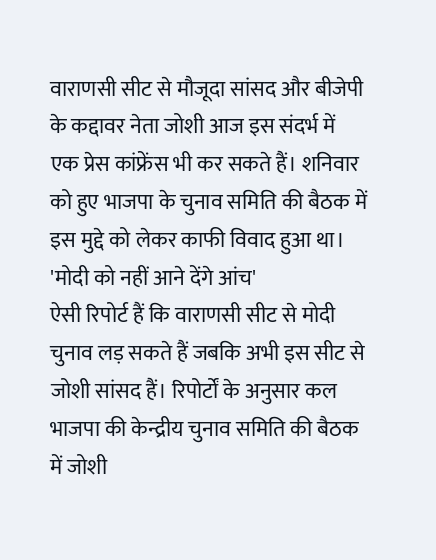वाराणसी सीट से मौजूदा सांसद और बीजेपी के कद्दावर नेता जोशी आज इस संदर्भ में एक प्रेस कांफ्रेंस भी कर सकते हैं। शनिवार को हुए भाजपा के चुनाव समिति की बैठक में इस मुद्दे को लेकर काफी विवाद हुआ था।
'मोदी को नहीं आने देंगे आंच'
ऐसी रिपोर्ट हैं कि वाराणसी सीट से मोदी चुनाव लड़ सकते हैं जबकि अभी इस सीट से जोशी सांसद हैं। रिपोर्टों के अनुसार कल भाजपा की केन्द्रीय चुनाव समिति की बैठक में जोशी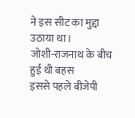ने इस सीट का मुद्दा उठाया था।
जोशी-राजनाथ के बीच हुई थी बहस
इससे पहले बीजेपी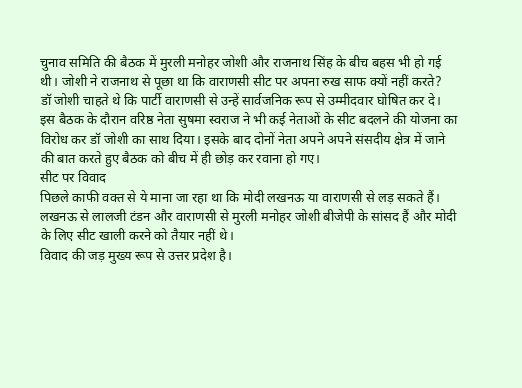चुनाव समिति की बैठक में मुरली मनोहर जोशी और राजनाथ सिंह के बीच बहस भी हो गई थी। जोशी ने राजनाथ से पूछा था कि वाराणसी सीट पर अपना रुख साफ क्यों नहीं करते?
डॉ जोशी चाहते थे कि पार्टी वाराणसी से उन्हें सार्वजनिक रूप से उम्मीदवार घोषित कर दे।
इस बैठक के दौरान वरिष्ठ नेता सुषमा स्वराज ने भी कई नेताओं के सीट बदलने की योजना का विरोध कर डॉ जोशी का साथ दिया। इसके बाद दोनों नेता अपने अपने संसदीय क्षेत्र में जाने की बात करते हुए बैठक को बीच में ही छोड़ कर रवाना हो गए।
सीट पर विवाद
पिछले काफी वक्त से ये माना जा रहा था कि मोदी लखनऊ या वाराणसी से लड़ सकते हैं। लखनऊ से लालजी टंडन और वाराणसी से मुरली मनोहर जोशी बीजेपी के सांसद हैं और मोदी के लिए सीट खाली करने को तैयार नहीं थे।
विवाद की जड़ मुख्य रूप से उत्तर प्रदेश है।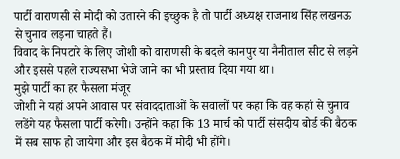पार्टी वाराणसी से मोदी को उतारने की इच्छुक है तो पार्टी अध्यक्ष राजनाथ सिंह लखनऊ से चुनाव लड़ना चाहते हैं।
विवाद के निपटारे के लिए जोशी को वाराणसी के बदले कानपुर या नैनीताल सीट से लड़ने और इससे पहले राज्यसभा भेजे जाने का भी प्रस्ताव दिया गया था।
मुझे पार्टी का हर फैसला मंजूर
जोशी ने यहां अपने आवास पर संवाददाताओं के सवालों पर कहा कि वह कहां से चुनाव लडेंगे यह फैसला पार्टी करेगी। उन्होंने कहा कि 13 मार्च को पार्टी संसदीय बोर्ड की बैठक में सब साफ हो जायेगा और इस बैठक में मोदी भी होंगे।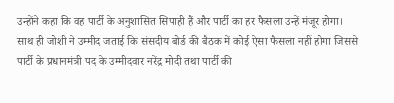उन्होंने कहा कि वह पार्टी के अनुशासित सिपाही हैं और पार्टी का हर फैसला उन्हें मंजूर होगा।
साथ ही जोशी ने उम्मीद जताई कि संसदीय बोर्ड की बैठक में कोई ऐसा फैसला नहीं होगा जिससे पार्टी के प्रधानमंत्री पद के उम्मीदवार नरेंद्र मोदी तथा पार्टी की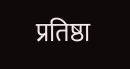प्रतिष्ठा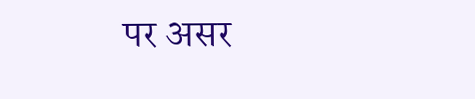पर असर